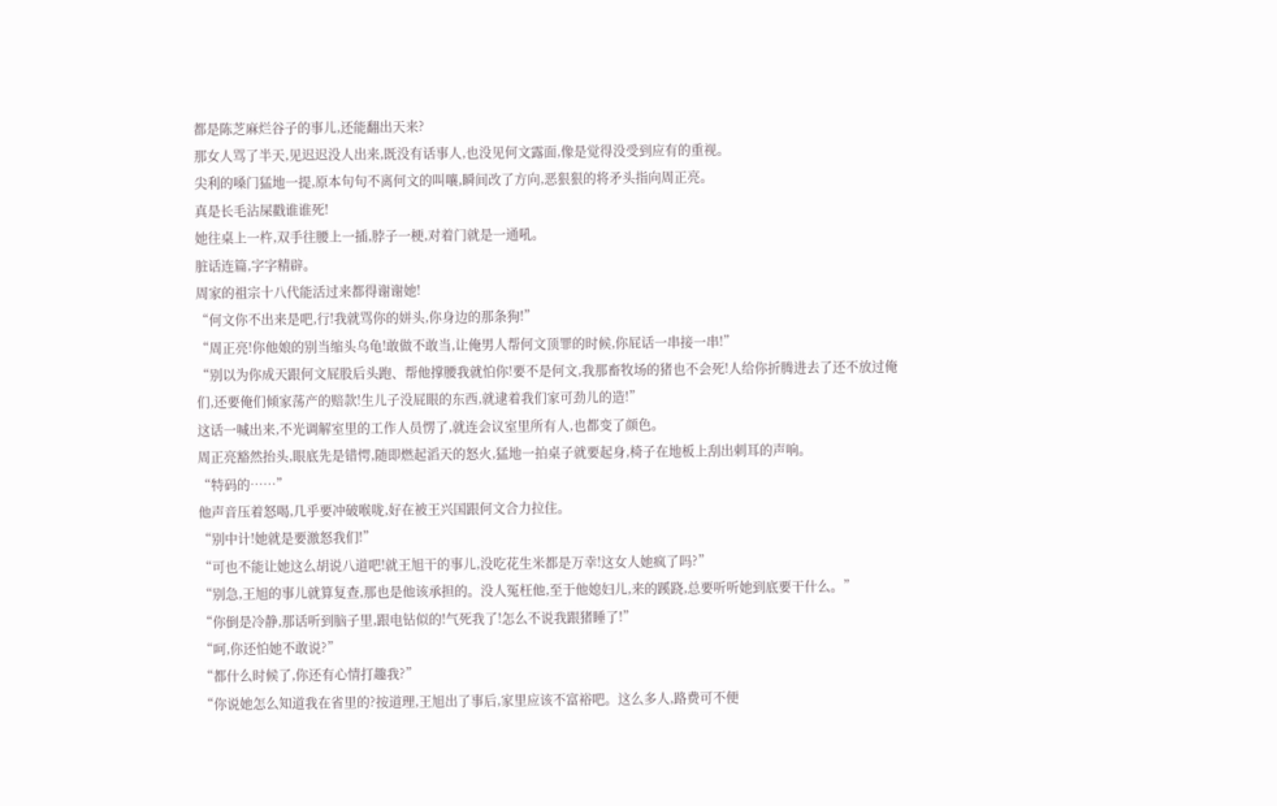都是陈芝麻烂谷子的事儿,还能翻出天来?
那女人骂了半天,见迟迟没人出来,既没有话事人,也没见何文露面,像是觉得没受到应有的重视。
尖利的嗓门猛地一提,原本句句不离何文的叫嚷,瞬间改了方向,恶狠狠的将矛头指向周正亮。
真是长毛沾屎戳谁谁死!
她往桌上一杵,双手往腰上一插,脖子一梗,对着门就是一通吼。
脏话连篇,字字精辟。
周家的祖宗十八代能活过来都得谢谢她!
“何文你不出来是吧,行!我就骂你的姘头,你身边的那条狗!”
“周正亮!你他娘的别当缩头乌龟!敢做不敢当,让俺男人帮何文顶罪的时候,你屁话一串接一串!”
“别以为你成天跟何文屁股后头跑、帮他撑腰我就怕你!要不是何文,我那畜牧场的猪也不会死!人给你折腾进去了还不放过俺们,还要俺们倾家荡产的赔款!生儿子没屁眼的东西,就逮着我们家可劲儿的造!”
这话一喊出来,不光调解室里的工作人员愣了,就连会议室里所有人,也都变了颜色。
周正亮豁然抬头,眼底先是错愕,随即燃起滔天的怒火,猛地一拍桌子就要起身,椅子在地板上刮出刺耳的声响。
“特码的……”
他声音压着怒喝,几乎要冲破喉咙,好在被王兴国跟何文合力拉住。
“别中计!她就是要激怒我们!”
“可也不能让她这么胡说八道吧!就王旭干的事儿,没吃花生米都是万幸!这女人她疯了吗?”
“别急,王旭的事儿就算复查,那也是他该承担的。没人冤枉他,至于他媳妇儿,来的蹊跷,总要听听她到底要干什么。”
“你倒是冷静,那话听到脑子里,跟电钻似的!气死我了!怎么不说我跟猪睡了!”
“呵,你还怕她不敢说?”
“都什么时候了,你还有心情打趣我?”
“你说她怎么知道我在省里的?按道理,王旭出了事后,家里应该不富裕吧。这么多人,路费可不便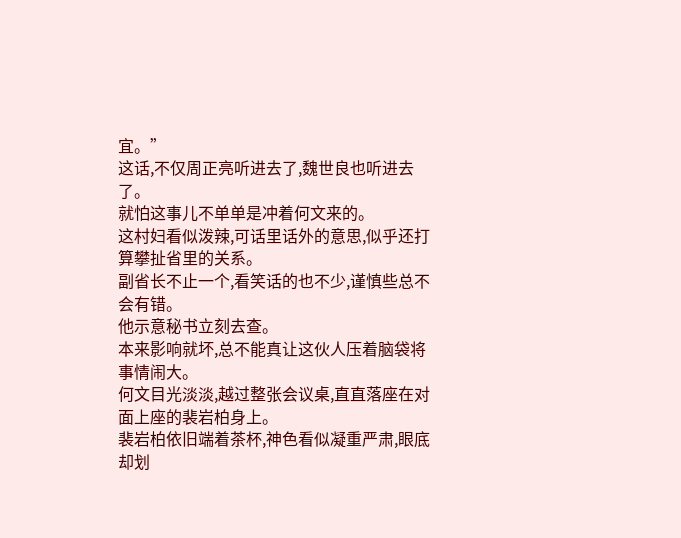宜。”
这话,不仅周正亮听进去了,魏世良也听进去了。
就怕这事儿不单单是冲着何文来的。
这村妇看似泼辣,可话里话外的意思,似乎还打算攀扯省里的关系。
副省长不止一个,看笑话的也不少,谨慎些总不会有错。
他示意秘书立刻去查。
本来影响就坏,总不能真让这伙人压着脑袋将事情闹大。
何文目光淡淡,越过整张会议桌,直直落座在对面上座的裴岩柏身上。
裴岩柏依旧端着茶杯,神色看似凝重严肃,眼底却划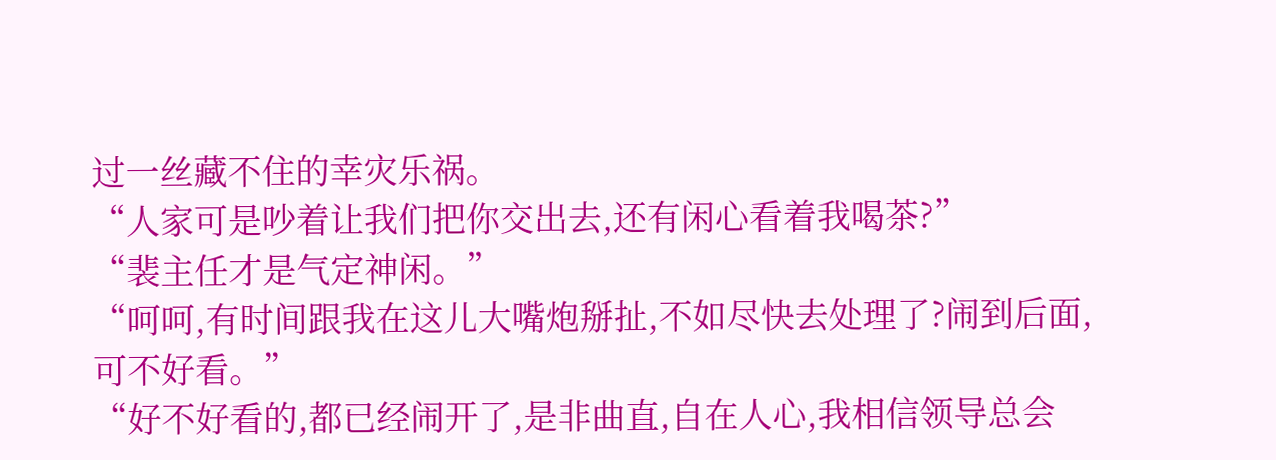过一丝藏不住的幸灾乐祸。
“人家可是吵着让我们把你交出去,还有闲心看着我喝茶?”
“裴主任才是气定神闲。”
“呵呵,有时间跟我在这儿大嘴炮掰扯,不如尽快去处理了?闹到后面,可不好看。”
“好不好看的,都已经闹开了,是非曲直,自在人心,我相信领导总会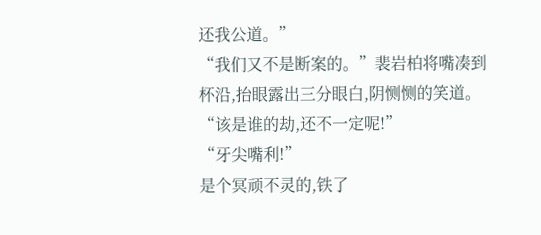还我公道。”
“我们又不是断案的。”裴岩柏将嘴凑到杯沿,抬眼露出三分眼白,阴恻恻的笑道。
“该是谁的劫,还不一定呢!”
“牙尖嘴利!”
是个冥顽不灵的,铁了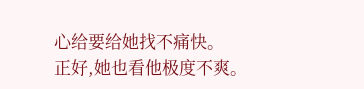心给要给她找不痛快。
正好,她也看他极度不爽。